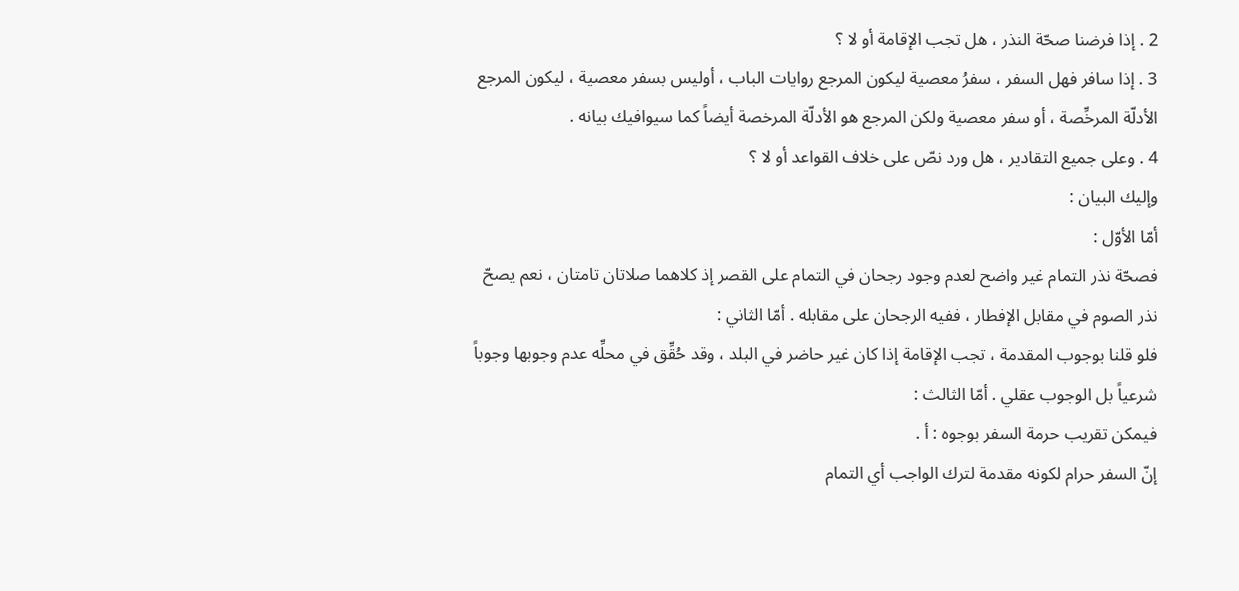2 . إذا فرضنا صحّة النذر ، هل تجب الإقامة أو لا ؟
3 . إذا سافر فهل السفر ، سفرُ معصية ليكون المرجع روايات الباب ، أوليس بسفر معصية ، ليكون المرجع الأدلّة المرخِّصة ، أو سفر معصية ولكن المرجع هو الأدلّة المرخصة أيضاً كما سيوافيك بيانه .
4 . وعلى جميع التقادير ، هل ورد نصّ على خلاف القواعد أو لا ؟
وإليك البيان :
أمّا الأوّل :
فصحّة نذر التمام غير واضح لعدم وجود رجحان في التمام على القصر إذ كلاهما صلاتان تامتان ، نعم يصحّ نذر الصوم في مقابل الإفطار ، ففيه الرجحان على مقابله . أمّا الثاني :
فلو قلنا بوجوب المقدمة ، تجب الإقامة إذا كان غير حاضر في البلد ، وقد حُقِّق في محلِّه عدم وجوبها وجوباً شرعياً بل الوجوب عقلي . أمّا الثالث :
فيمكن تقريب حرمة السفر بوجوه : أ .
إنّ السفر حرام لكونه مقدمة لترك الواجب أي التمام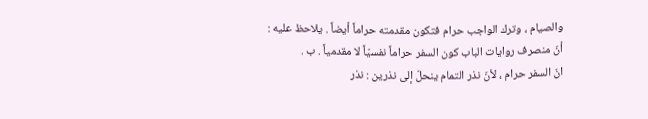والصيام ، وترك الواجب حرام فتكون مقدمته حراماً أيضاً . يلاحظ عليه :
أنّ منصرف روايات الباب كون السفر حراماً نفسيّاً لا مقدمياً . ب .
انّ السفر حرام ، لأنّ نذر التمام ينحلّ إلى نذرين : نذر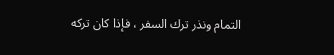التمام ونذر ترك السفر ، فإذا كان تركه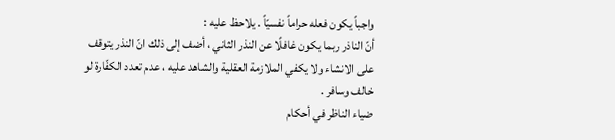واجباً يكون فعله حراماً نفسيّاً . يلاحظ عليه :
أنّ الناذر ربما يكون غافلًا عن النذر الثاني ، أضف إلى ذلك انّ النذر يتوقف على الانشاء ولا يكفي الملازمة العقلية والشاهد عليه ، عدم تعدد الكفّارة لو خالف وسافر .
ضياء الناظر في أحكام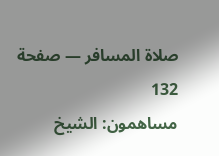صلاة المسافر — صفحة 132
مساهمون: الشيخ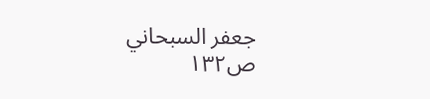جعفر السبحاني
ص١٣٢